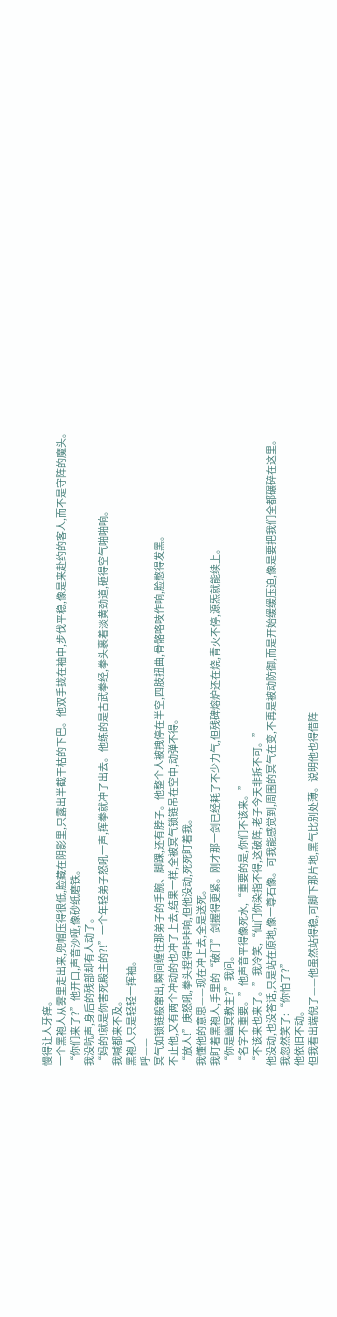慢得让人牙痒。
一个黑袍人从雾里走出来,兜帽压得很低,脸藏在阴影里,只露出半截干枯的下巴。他双手拢在袖中,步伐平稳,像是来赴约的客人,而不是守阵的魔头。
“你们来了?”他开口,声音沙哑,像砂纸磨铁。
我没吭声,身后的残部却有人动了。
“妈的!就是你害死殿主的?!”一个年轻弟子怒吼一声,挥拳就冲了出去。他练的是古武拳经,拳头裹着淡黄劲道,砸得空气啪啪响。
我喊都来不及。
黑袍人只是轻轻一挥袖。
呼——
冥气如锁链般窜出,瞬间缠住那弟子的手腕、脚踝,还有脖子。他整个人被拽停在半空,四肢扭曲,骨骼咯吱作响,脸憋得发黑。
不止他,又有两个冲动的也冲了上去,结果一样,全被冥气锁链吊在空中,动弹不得。
“放人!”庚怒吼,拳头捏得咔咔响,但他没动,死死盯着我。
我懂他的意思——现在冲上去,全是送死。
我盯着黑袍人,手里的“破门”剑握得更紧。刚才那一剑已经耗了不少力气,但残碑熔炉还在烧,青火不停,源炁就能续上。
“你是幽冥教主?”我问。
“名字不重要。”他声音平得像死水,“重要的是,你们不该来。”
“不该来也来了。”我冷笑,“仙门你染指不得,这破阵,老子今天非拆不可。”
他没动,也没答话,只是站在原地,像一尊石像。可我能感觉到,周围的冥气在变,不再是被动防御,而是开始缓缓压迫,像是要把我们全都碾碎在这里。
我忽然笑了:“你怕了?”
他依旧不动。
但我看出端倪了——他虽然站得稳,可脚下那片地,黑气比别处薄。说明他也得借阵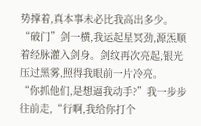势撑着,真本事未必比我高出多少。
“破门”剑一横,我运起星冥劲,源炁顺着经脉灌入剑身。剑纹再次亮起,银光压过黑雾,照得我眼前一片冷亮。
“你抓他们,是想逼我动手?”我一步步往前走,“行啊,我给你打个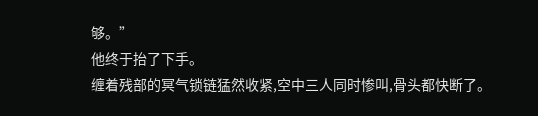够。”
他终于抬了下手。
缠着残部的冥气锁链猛然收紧,空中三人同时惨叫,骨头都快断了。